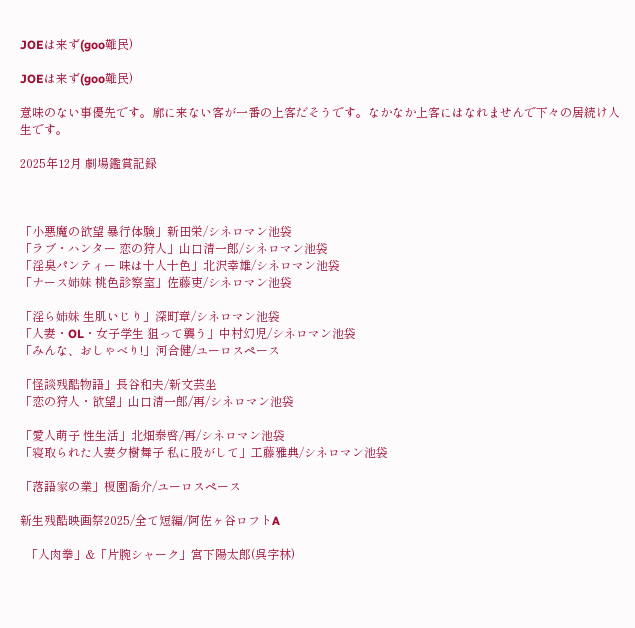JOEは来ず(goo難民)

JOEは来ず(goo難民)

意味のない事優先です。廓に来ない客が一番の上客だそうです。なかなか上客にはなれませんで下々の居続け人生です。

2025年12月 劇場鑑賞記録



「小悪魔の欲望 暴行体験」新田栄/シネロマン池袋
「ラブ・ハンター 恋の狩人」山口清一郎/シネロマン池袋
「淫臭パンティー 味は十人十色」北沢幸雄/シネロマン池袋
「ナース姉妹 桃色診察室」佐藤吏/シネロマン池袋

「淫ら姉妹 生肌いじり」深町章/シネロマン池袋
「人妻・OL・女子学生 狙って襲う」中村幻児/シネロマン池袋
「みんな、おしゃべり!」河合健/ユーロスペース

「怪談残酷物語」長谷和夫/新文芸坐
「恋の狩人・欲望」山口清一郎/再/シネロマン池袋

「愛人萌子 性生活」北畑泰啓/再/シネロマン池袋
「寝取られた人妻夕樹舞子 私に股がして」工藤雅典/シネロマン池袋

「落語家の業」榎園喬介/ユーロスペース

新生残酷映画祭2025/全て短編/阿佐ヶ谷ロフトA

  「人肉拳」&「片腕シャーク」宮下陽太郎(呉字林)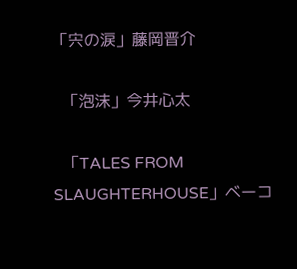「宍の涙」藤岡晋介

  「泡沫」今井心太

  「TALES FROM SLAUGHTERHOUSE」ベーコ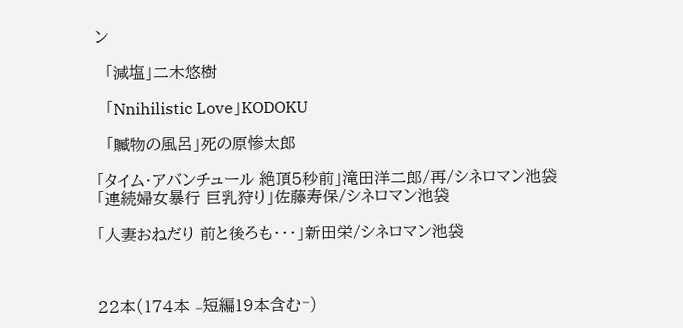ン

  「減塩」二木悠樹

  「Nnihilistic Love」KODOKU

  「贓物の風呂」死の原惨太郎

「タイム・アバンチュール 絶頂5秒前」滝田洋二郎/再/シネロマン池袋
「連続婦女暴行 巨乳狩り」佐藤寿保/シネロマン池袋

「人妻おねだり 前と後ろも・・・」新田栄/シネロマン池袋



22本(174本 ₋短編19本含む⁻)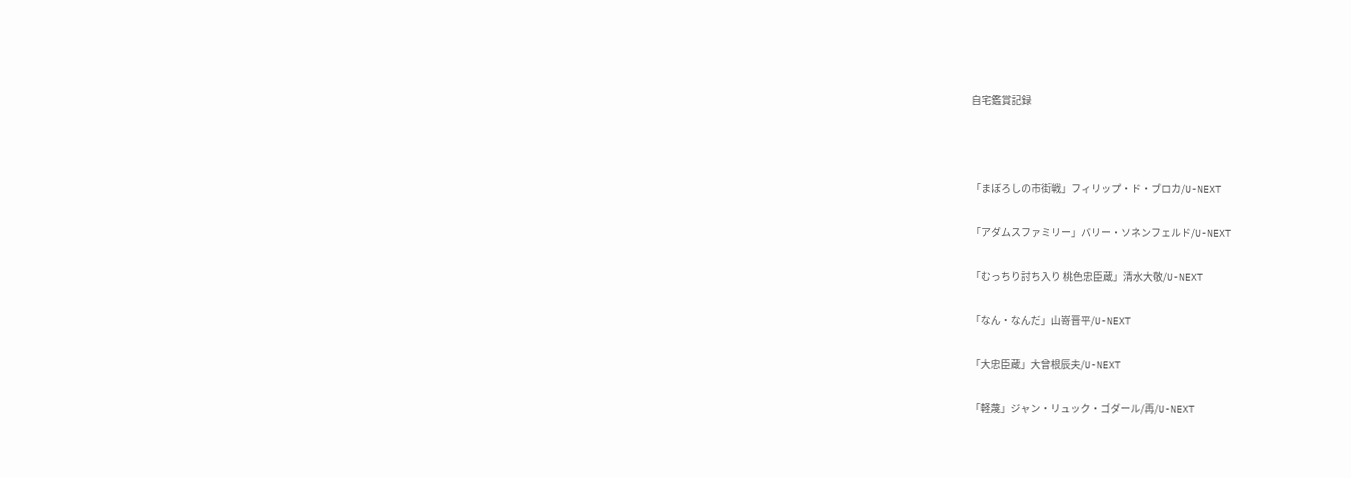自宅鑑賞記録



「まぼろしの市街戦」フィリップ・ド・ブロカ/U-NEXT

「アダムスファミリー」バリー・ソネンフェルド/U-NEXT

「むっちり討ち入り 桃色忠臣蔵」清水大敬/U-NEXT

「なん・なんだ」山嵜晋平/U-NEXT

「大忠臣蔵」大曾根辰夫/U-NEXT

「軽蔑」ジャン・リュック・ゴダール/再/U-NEXT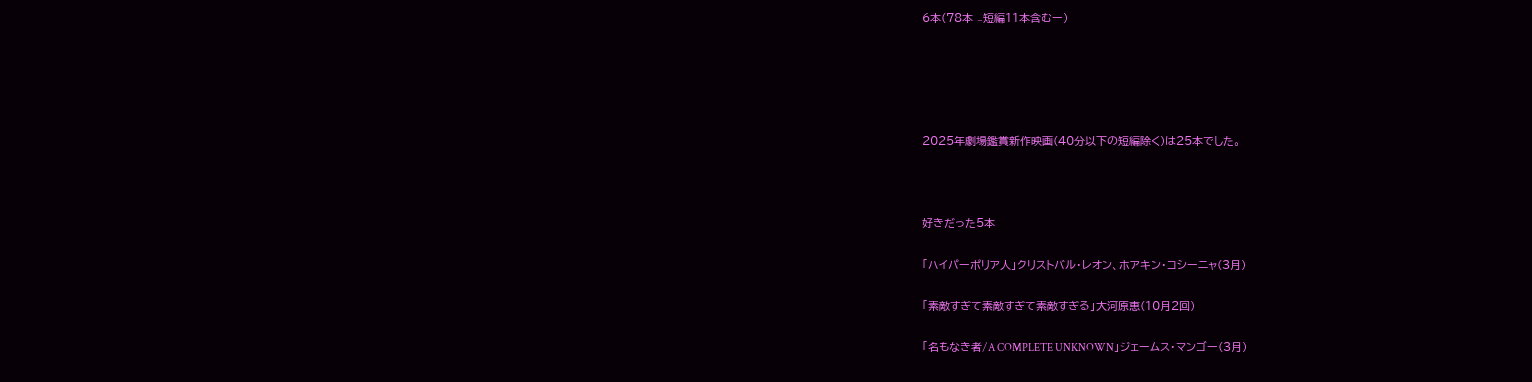6本(78本 ₋短編11本含むー)





2025年劇場鑑賞新作映画(40分以下の短編除く)は25本でした。



好きだった5本

「ハイパーポリア人」クリストバル・レオン、ホアキン・コシーニャ(3月)

「素敵すぎて素敵すぎて素敵すぎる」大河原恵(10月2回)

「名もなき者/A COMPLETE UNKNOWN」ジェームス・マンゴー(3月)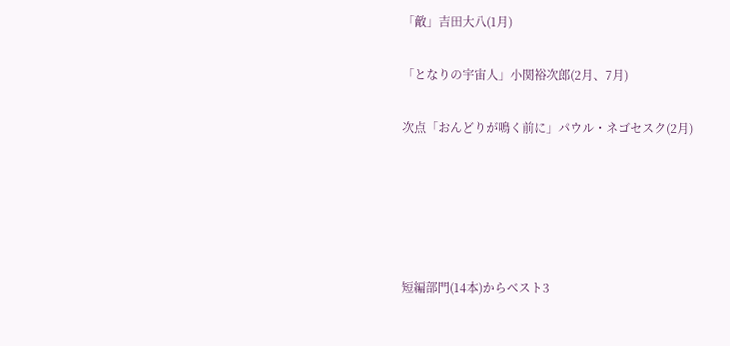「敵」吉田大八(1月)

「となりの宇宙人」小関裕次郎(2月、7月)

次点「おんどりが鳴く前に」パウル・ネゴセスク(2月)





短編部門(14本)からベスト3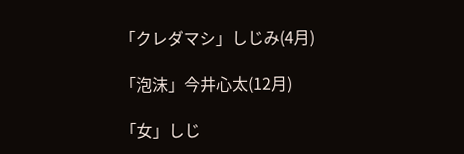「クレダマシ」しじみ(4月)

「泡沫」今井心太(12月)

「女」しじ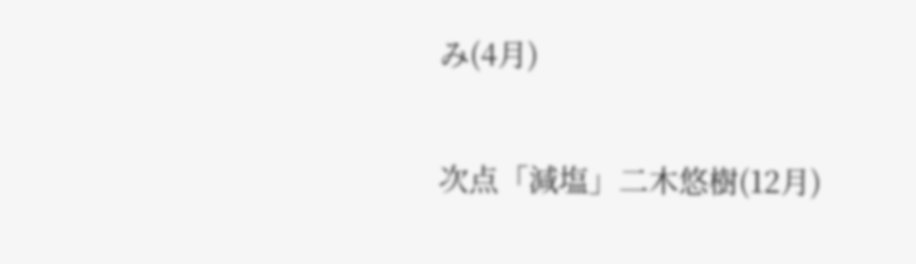み(4月)

次点「減塩」二木悠樹(12月)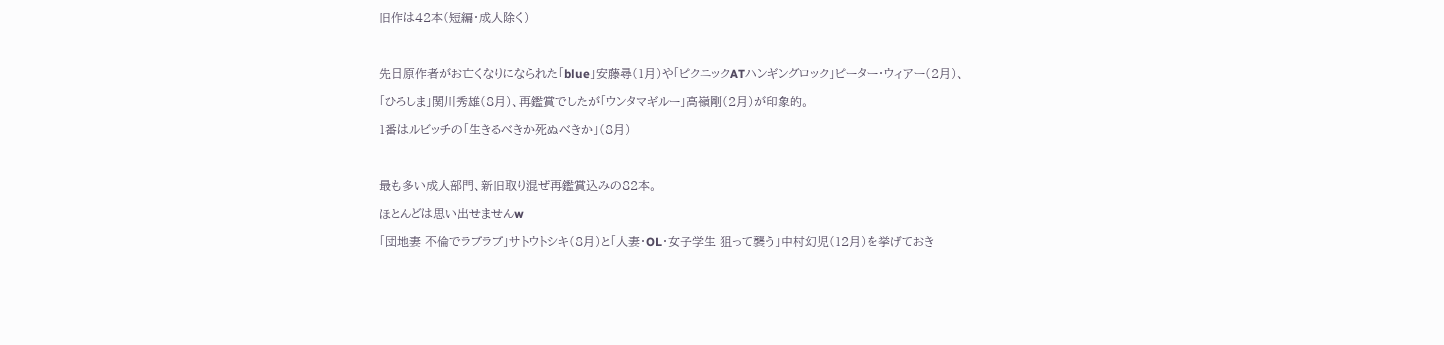旧作は42本(短編・成人除く)



先日原作者がお亡くなりになられた「blue」安藤尋(1月)や「ピクニックATハンギングロック」ピーター・ウィアー(2月)、

「ひろしま」関川秀雄(8月)、再鑑賞でしたが「ウンタマギルー」高嶺剛(2月)が印象的。

1番はルビッチの「生きるべきか死ぬべきか」(8月)



最も多い成人部門、新旧取り混ぜ再鑑賞込みの82本。

ほとんどは思い出せませんw

「団地妻 不倫でラブラブ」サトウトシキ(8月)と「人妻・OL・女子学生 狙って襲う」中村幻児(12月)を挙げておき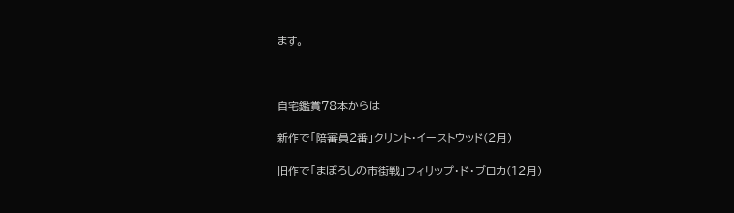ます。



自宅鑑賞78本からは

新作で「陪審員2番」クリント・イーストウッド(2月)

旧作で「まぼろしの市街戦」フィリップ・ド・ブロカ(12月)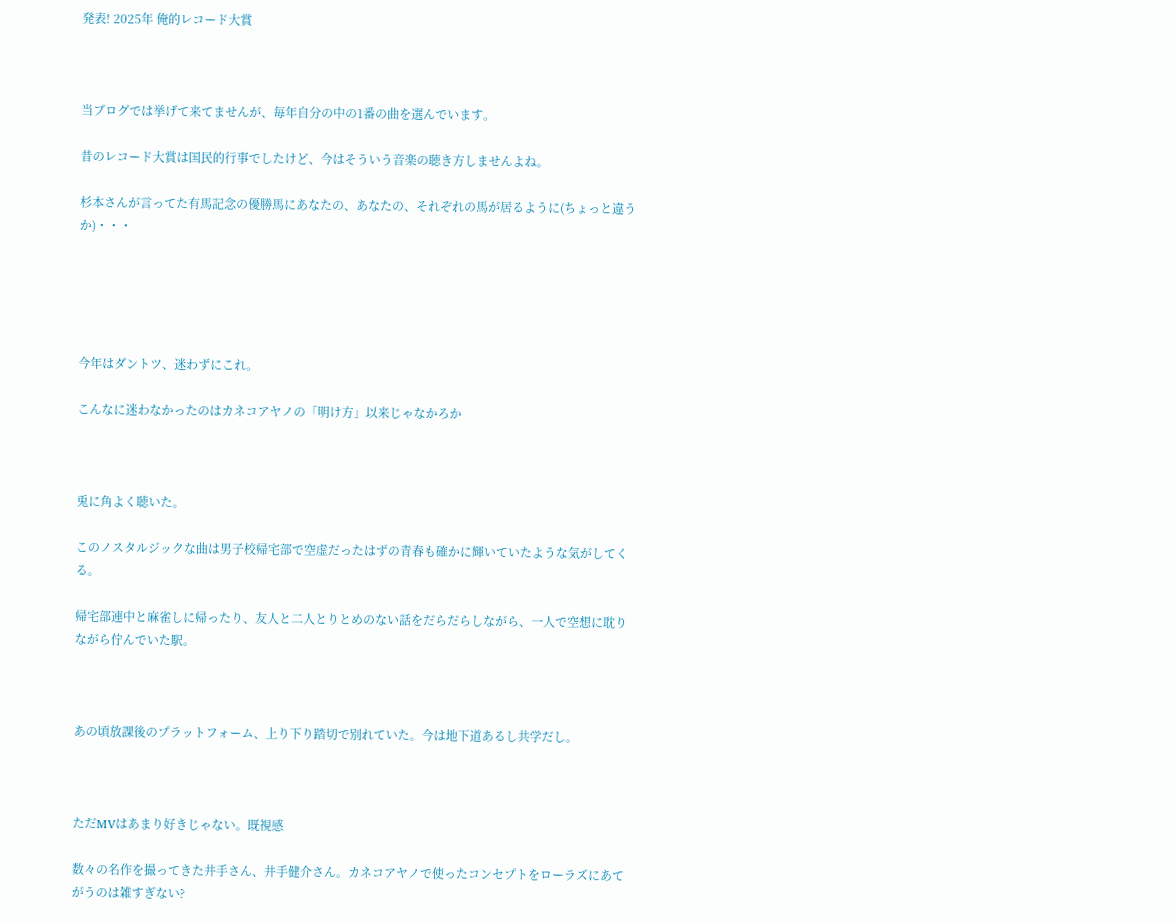発表! 2025年 俺的レコード大賞



当ブログでは挙げて来てませんが、毎年自分の中の1番の曲を選んでいます。

昔のレコード大賞は国民的行事でしたけど、今はそういう音楽の聴き方しませんよね。

杉本さんが言ってた有馬記念の優勝馬にあなたの、あなたの、それぞれの馬が居るように(ちょっと違うか)・・・





今年はダントツ、迷わずにこれ。

こんなに迷わなかったのはカネコアヤノの「明け方」以来じゃなかろか



兎に角よく聴いた。

このノスタルジックな曲は男子校帰宅部で空虚だったはずの青春も確かに輝いていたような気がしてくる。

帰宅部連中と麻雀しに帰ったり、友人と二人とりとめのない話をだらだらしながら、一人で空想に耽りながら佇んでいた駅。



あの頃放課後のプラットフォーム、上り下り踏切で別れていた。今は地下道あるし共学だし。



ただMVはあまり好きじゃない。既視感

数々の名作を撮ってきた井手さん、井手健介さん。カネコアヤノで使ったコンセプトをローラズにあてがうのは雑すぎない?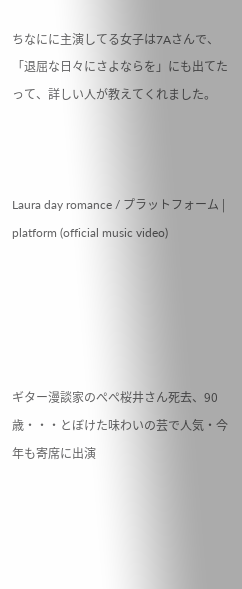ちなにに主演してる女子は7Aさんで、「退屈な日々にさよならを」にも出てたって、詳しい人が教えてくれました。



Laura day romance / プラットフォーム | platform (official music video)





ギター漫談家のぺぺ桜井さん死去、90歳・・・とぼけた味わいの芸で人気・今年も寄席に出演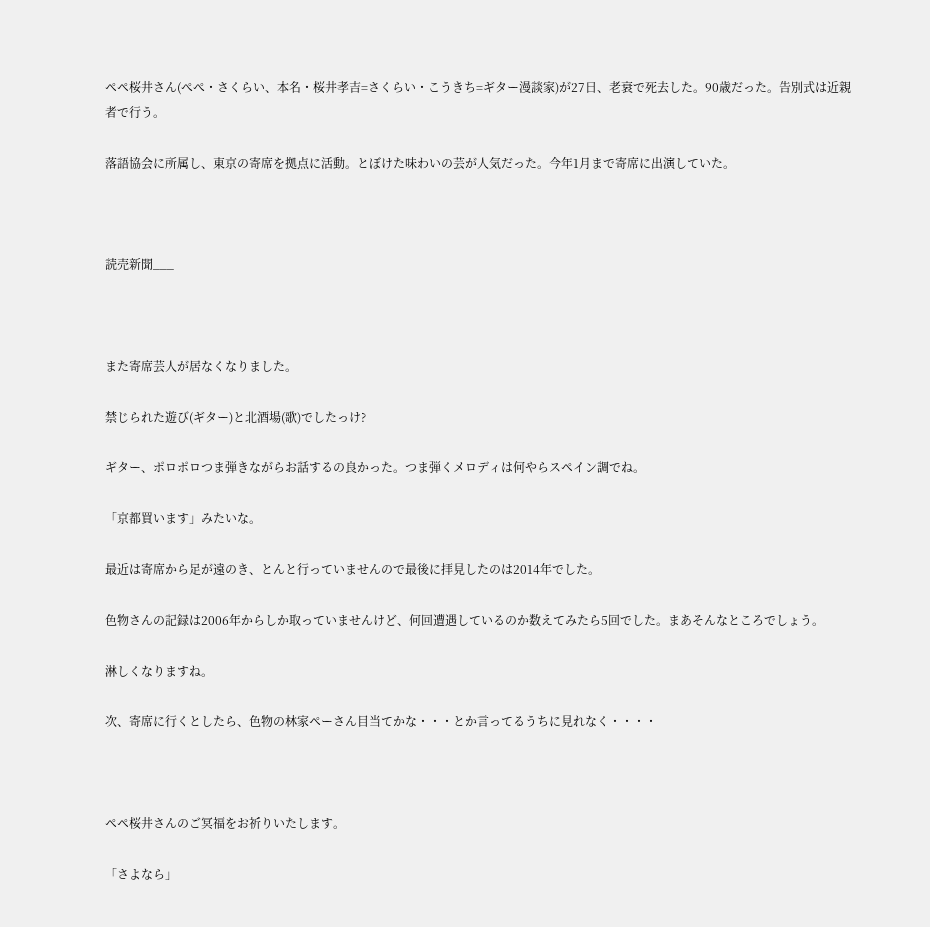ペペ桜井さん(ぺぺ・さくらい、本名・桜井孝吉=さくらい・こうきち=ギター漫談家)が27日、老衰で死去した。90歳だった。告別式は近親者で行う。

落語協会に所属し、東京の寄席を拠点に活動。とぼけた味わいの芸が人気だった。今年1月まで寄席に出演していた。



読売新聞___



また寄席芸人が居なくなりました。

禁じられた遊び(ギター)と北酒場(歌)でしたっけ?

ギター、ポロポロつま弾きながらお話するの良かった。つま弾くメロディは何やらスペイン調でね。

「京都買います」みたいな。

最近は寄席から足が遠のき、とんと行っていませんので最後に拝見したのは2014年でした。

色物さんの記録は2006年からしか取っていませんけど、何回遭遇しているのか数えてみたら5回でした。まあそんなところでしょう。

淋しくなりますね。

次、寄席に行くとしたら、色物の林家ペーさん目当てかな・・・とか言ってるうちに見れなく・・・・



ペペ桜井さんのご冥福をお祈りいたします。

「さよなら」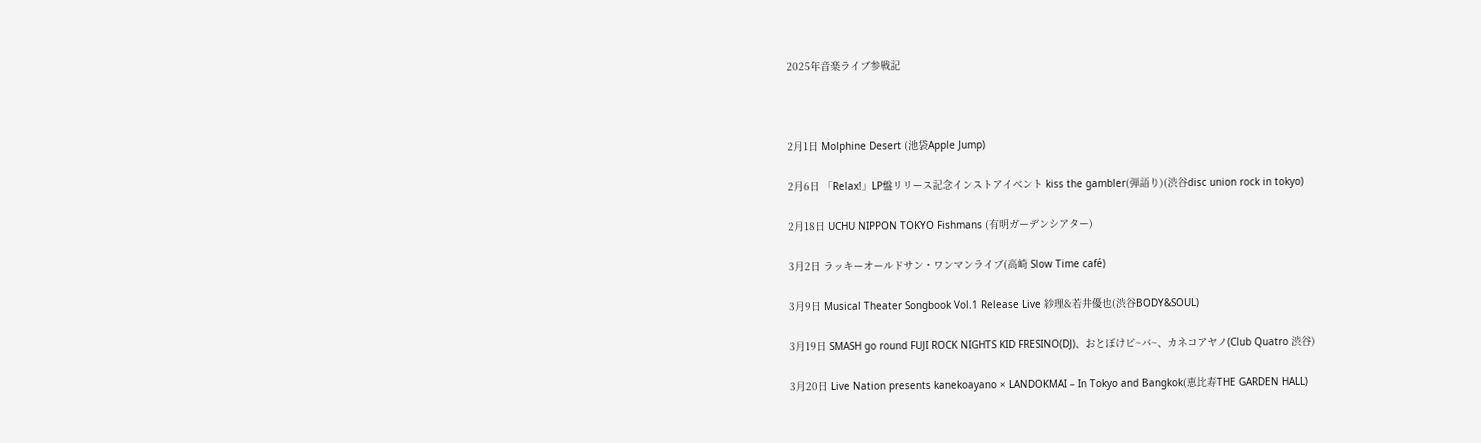2025年音楽ライブ参戦記



2月1日 Molphine Desert (池袋Apple Jump)

2月6日 「Relax!」LP盤リリース記念インストアイベント kiss the gambler(弾語り)(渋谷disc union rock in tokyo)

2月18日 UCHU NIPPON TOKYO Fishmans (有明ガーデンシアター)

3月2日 ラッキーオールドサン・ワンマンライブ(高崎 Slow Time café)

3月9日 Musical Theater Songbook Vol.1 Release Live 紗理&若井優也(渋谷BODY&SOUL)

3月19日 SMASH go round FUJI ROCK NIGHTS KID FRESINO(DJ)、おとぼけビ~バ~、カネコアヤノ(Club Quatro 渋谷)

3月20日 Live Nation presents kanekoayano × LANDOKMAI – In Tokyo and Bangkok(恵比寿THE GARDEN HALL)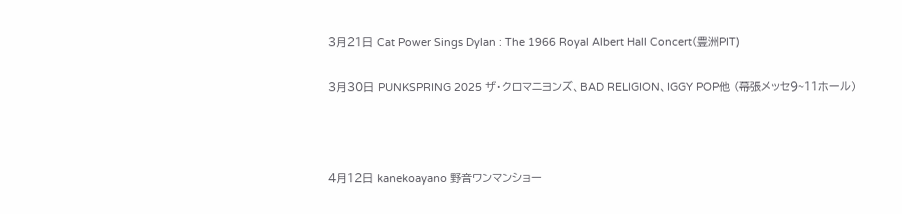3月21日 Cat Power Sings Dylan : The 1966 Royal Albert Hall Concert(豊洲PIT)

3月30日 PUNKSPRING 2025 ザ・クロマニヨンズ、BAD RELIGION、IGGY POP他 (幕張メッセ9~11ホール)



4月12日 kanekoayano 野音ワンマンショー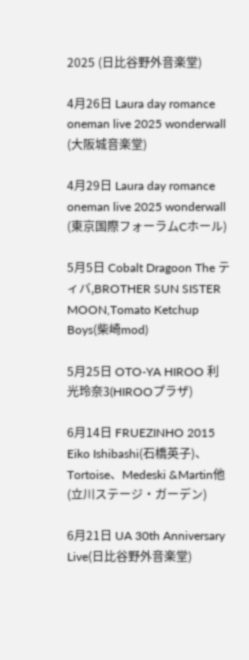2025 (日比谷野外音楽堂)

4月26日 Laura day romance oneman live 2025 wonderwall (大阪城音楽堂)

4月29日 Laura day romance oneman live 2025 wonderwall (東京国際フォーラムCホール)

5月5日 Cobalt Dragoon The ティバ,BROTHER SUN SISTER MOON,Tomato Ketchup Boys(柴崎mod)

5月25日 OTO-YA HIROO 利光玲奈3(HIROOプラザ)

6月14日 FRUEZINHO 2015 Eiko Ishibashi(石橋英子)、Tortoise、Medeski &Martin他(立川ステージ・ガーデン)

6月21日 UA 30th Anniversary Live(日比谷野外音楽堂)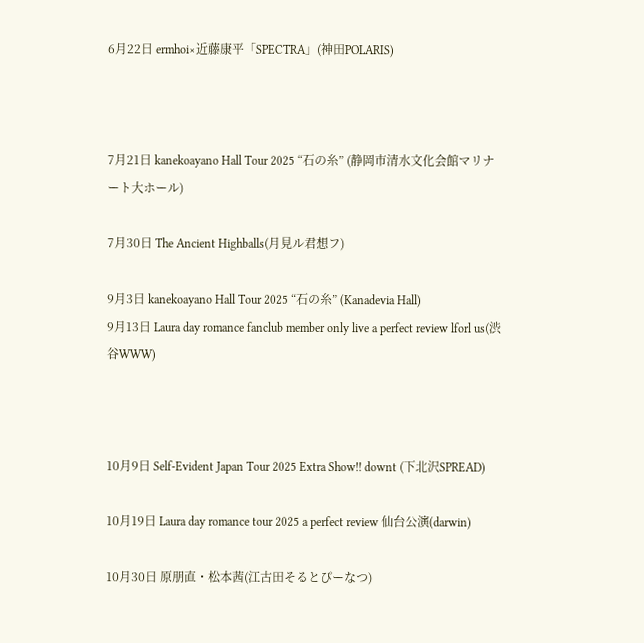6月22日 ermhoi×近藤康平「SPECTRA」(神田POLARIS)



7月21日 kanekoayano Hall Tour 2025 “⽯の⽷” (静岡市清⽔⽂化会館マリナート⼤ホール)

7月30日 The Ancient Highballs(月見ル君想フ)

9月3日 kanekoayano Hall Tour 2025 “⽯の⽷” (Kanadevia Hall)
9月13日 Laura day romance fanclub member only live a perfect review lforl us(渋谷WWW)



10月9日 Self-Evident Japan Tour 2025 Extra Show!! downt (下北沢SPREAD)

10月19日 Laura day romance tour 2025 a perfect review 仙台公演(darwin)

10月30日 原朋直・松本茜(江古田そるとぴーなつ)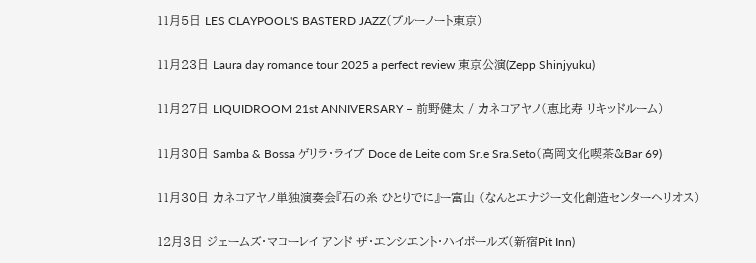11月5日 LES CLAYPOOL'S BASTERD JAZZ(ブルーノート東京)

11月23日 Laura day romance tour 2025 a perfect review 東京公演(Zepp Shinjyuku)

11月27日 LIQUIDROOM 21st ANNIVERSARY – 前野健太 / カネコアヤノ(恵比寿 リキッドルーム)

11月30日 Samba & Bossa ゲリラ・ライブ Doce de Leite com Sr.e Sra.Seto(高岡文化喫茶&Bar 69)

11月30日 カネコアヤノ単独演奏会『石の糸 ひとりでに』ー富山 (なんとエナジー文化創造センターヘリオス)

12月3日 ジェームズ・マコーレイ アンド ザ・エンシエント・ハイボールズ(新宿Pit Inn)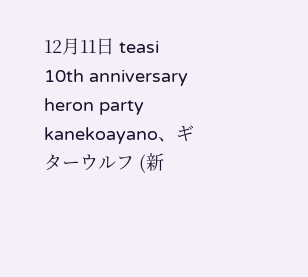12月11日 teasi 10th anniversary heron party kanekoayano、ギターウルフ (新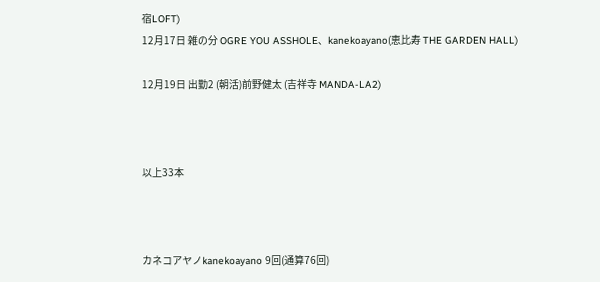宿LOFT)
12月17日 雑の分 OGRE YOU ASSHOLE、kanekoayano(恵比寿 THE GARDEN HALL)

12月19日 出勤2 (朝活)前野健太 (吉祥寺 MANDA-LA2)



以上33本



カネコアヤノkanekoayano 9回(通算76回)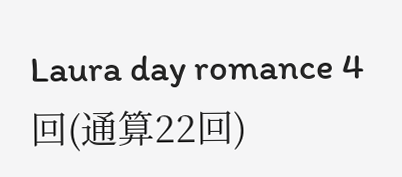Laura day romance 4回(通算22回)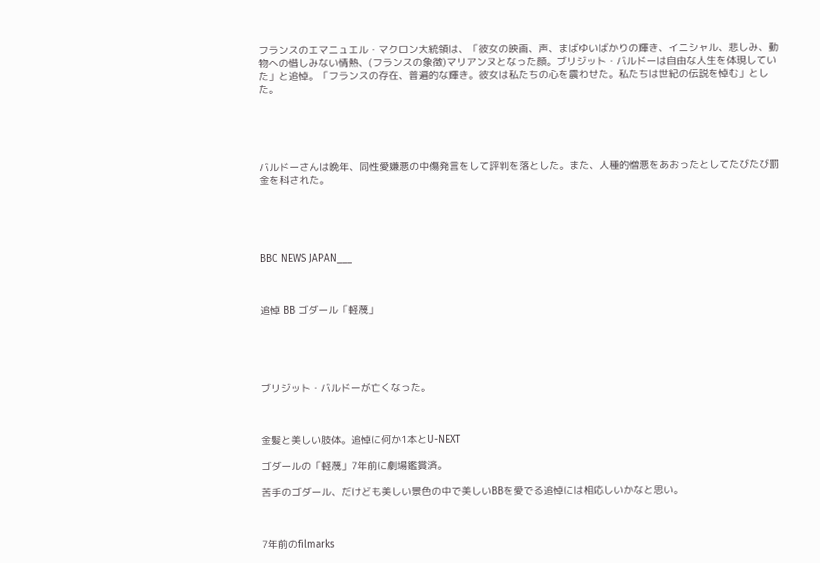フランスのエマニュエル・マクロン大統領は、「彼女の映画、声、まばゆいばかりの輝き、イニシャル、悲しみ、動物への惜しみない情熱、(フランスの象徴)マリアンヌとなった顔。ブリジット・バルドーは自由な人生を体現していた」と追悼。「フランスの存在、普遍的な輝き。彼女は私たちの心を震わせた。私たちは世紀の伝説を悼む」とした。





バルドーさんは晩年、同性愛嫌悪の中傷発言をして評判を落とした。また、人種的憎悪をあおったとしてたびたび罰金を科された。





BBC NEWS JAPAN___



追悼 BB ゴダール「軽蔑」





ブリジット・バルドーが亡くなった。



金髪と美しい肢体。追悼に何か1本とU-NEXT

ゴダールの「軽蔑」7年前に劇場鑑賞済。

苦手のゴダール、だけども美しい景色の中で美しいBBを愛でる追悼には相応しいかなと思い。



7年前のfilmarks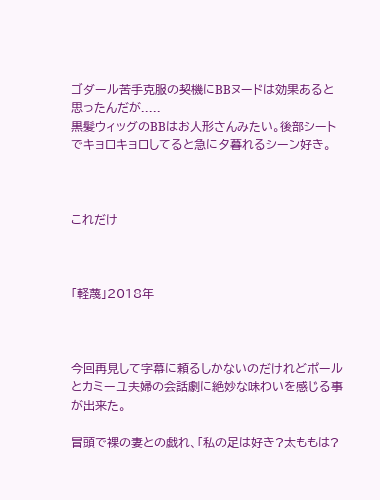ゴダール苦手克服の契機にBBヌードは効果あると思ったんだが.....
黒髪ウィッグのBBはお人形さんみたい。後部シートでキョロキョロしてると急に夕暮れるシーン好き。



これだけ



「軽蔑」2018年



今回再見して字幕に頼るしかないのだけれどポールとカミーユ夫婦の会話劇に絶妙な味わいを感じる事が出来た。

冒頭で裸の妻との戯れ、「私の足は好き?太ももは?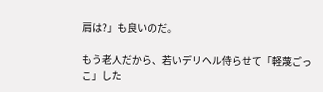肩は?」も良いのだ。

もう老人だから、若いデリヘル侍らせて「軽蔑ごっこ」した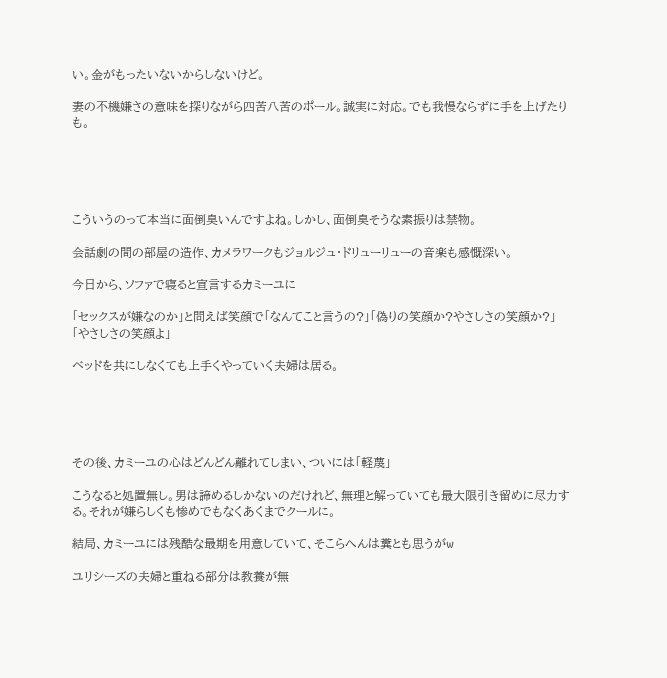い。金がもったいないからしないけど。

妻の不機嫌さの意味を探りながら四苦八苦のポール。誠実に対応。でも我慢ならずに手を上げたりも。





こういうのって本当に面倒臭いんですよね。しかし、面倒臭そうな素振りは禁物。

会話劇の間の部屋の造作、カメラワークもジョルジュ・ドリューリューの音楽も感慨深い。

今日から、ソファで寝ると宣言するカミーユに

「セックスが嫌なのか」と問えば笑顔で「なんてこと言うの?」「偽りの笑顔か?やさしさの笑顔か?」「やさしさの笑顔よ」

ベッドを共にしなくても上手くやっていく夫婦は居る。





その後、カミーユの心はどんどん離れてしまい、ついには「軽蔑」

こうなると処置無し。男は諦めるしかないのだけれど、無理と解っていても最大限引き留めに尽力する。それが嫌らしくも惨めでもなくあくまでクールに。

結局、カミーユには残酷な最期を用意していて、そこらへんは糞とも思うがw

ユリシーズの夫婦と重ねる部分は教養が無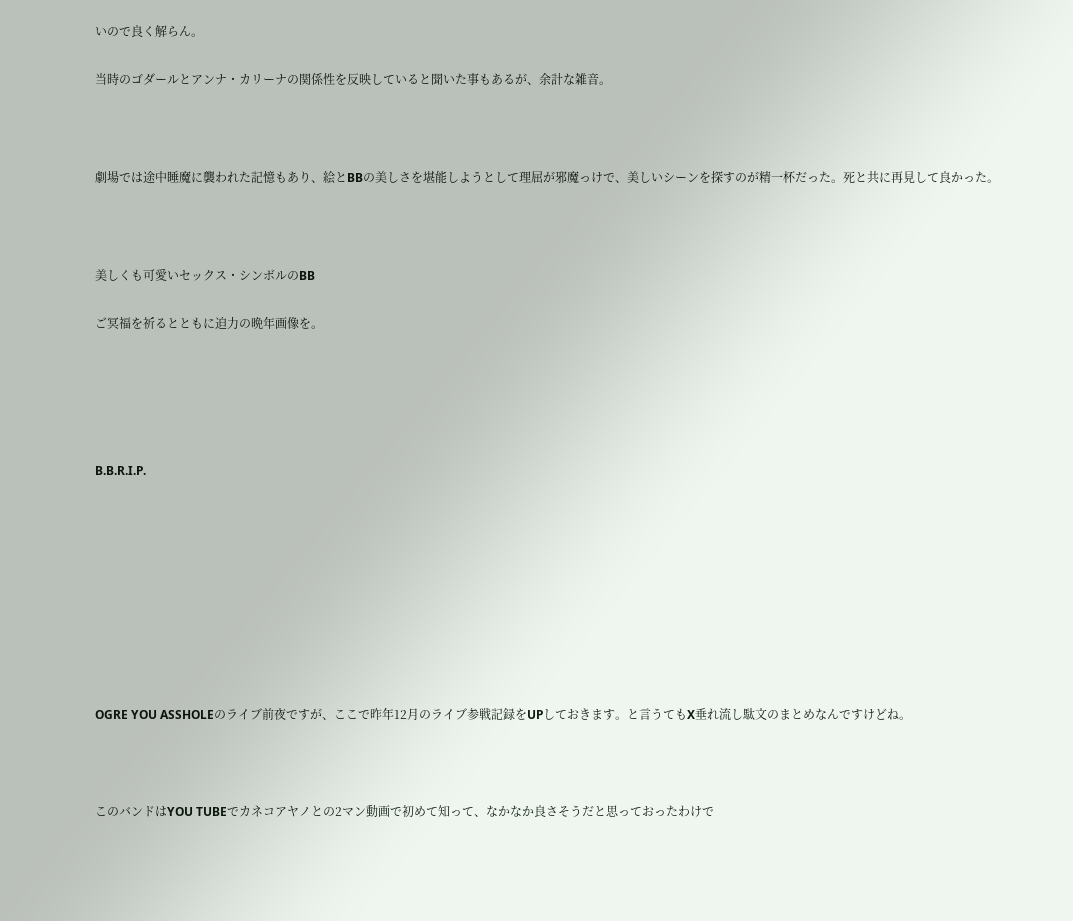いので良く解らん。

当時のゴダールとアンナ・カリーナの関係性を反映していると聞いた事もあるが、余計な雑音。



劇場では途中睡魔に襲われた記憶もあり、絵とBBの美しさを堪能しようとして理屈が邪魔っけで、美しいシーンを探すのが精一杯だった。死と共に再見して良かった。



美しくも可愛いセックス・シンボルのBB

ご冥福を祈るとともに迫力の晩年画像を。





B.B.R.I.P.









OGRE YOU ASSHOLEのライブ前夜ですが、ここで昨年12月のライブ参戦記録をUPしておきます。と言うてもX垂れ流し駄文のまとめなんですけどね。



このバンドはYOU TUBEでカネコアヤノとの2マン動画で初めて知って、なかなか良さそうだと思っておったわけで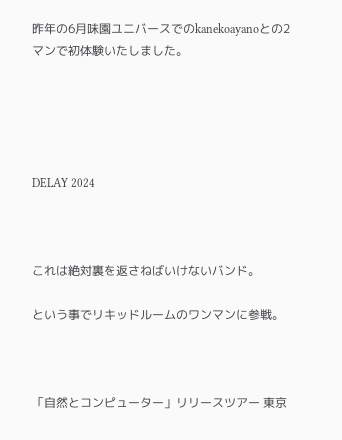昨年の6月味園ユニバースでのkanekoayanoとの2マンで初体験いたしました。





DELAY 2024



これは絶対裏を返さねばいけないバンド。

という事でリキッドルームのワンマンに参戦。



「自然とコンピューター」リリースツアー 東京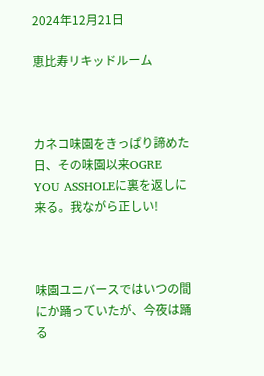2024年12月21日

恵比寿リキッドルーム



カネコ味園をきっぱり諦めた日、その味園以来OGRE YOU ASSHOLEに裏を返しに来る。我ながら正しい!



味園ユニバースではいつの間にか踊っていたが、今夜は踊る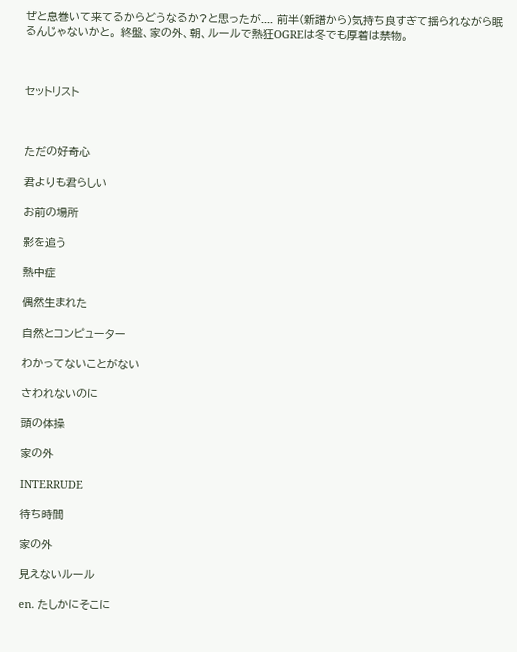ぜと息巻いて来てるからどうなるか?と思ったが.... 前半(新譜から)気持ち良すぎて揺られながら眠るんじゃないかと。 終盤、家の外、朝、ルールで熱狂OGREは冬でも厚着は禁物。



セットリスト



ただの好奇心

君よりも君らしい

お前の場所

影を追う

熱中症

偶然生まれた

自然とコンピューター

わかってないことがない

さわれないのに

頭の体操

家の外

INTERRUDE

待ち時間

家の外

見えないルール

en. たしかにそこに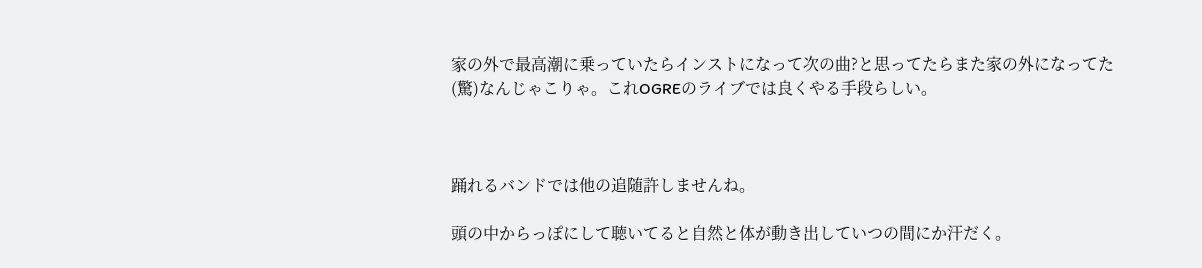家の外で最高潮に乗っていたらインストになって次の曲?と思ってたらまた家の外になってた(驚)なんじゃこりゃ。これOGREのライブでは良くやる手段らしい。



踊れるバンドでは他の追随許しませんね。

頭の中からっぽにして聴いてると自然と体が動き出していつの間にか汗だく。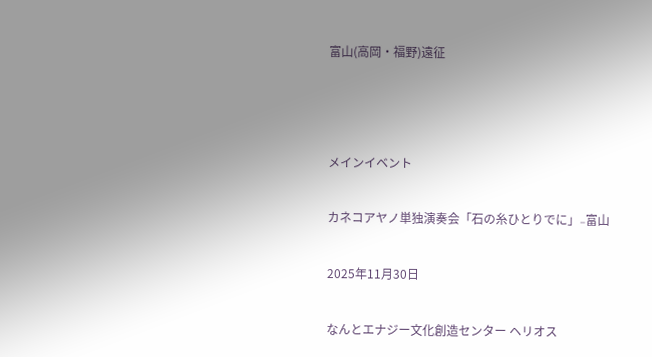富山(高岡・福野)遠征



メインイベント

カネコアヤノ単独演奏会「石の糸ひとりでに」₋富山

2025年11月30日

なんとエナジー文化創造センター ヘリオス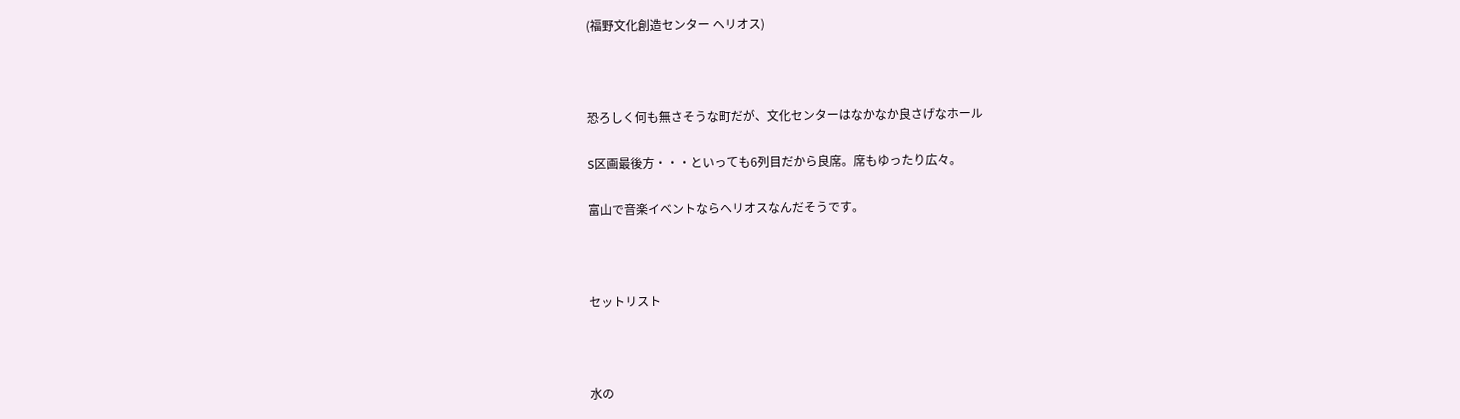(福野文化創造センター ヘリオス)



恐ろしく何も無さそうな町だが、文化センターはなかなか良さげなホール

S区画最後方・・・といっても6列目だから良席。席もゆったり広々。

富山で音楽イベントならヘリオスなんだそうです。



セットリスト



水の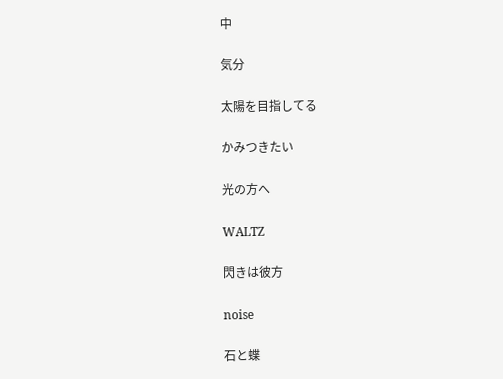中

気分

太陽を目指してる

かみつきたい

光の方へ

WALTZ

閃きは彼方

noise

石と蝶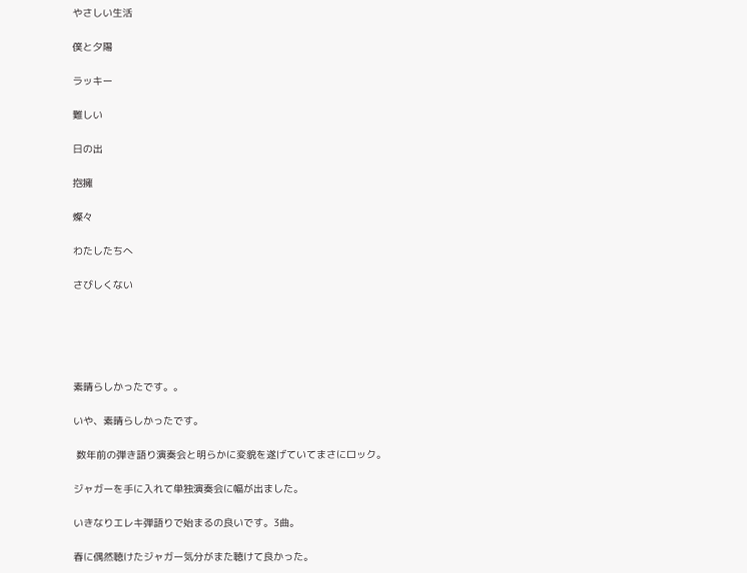やさしい生活

僕と夕陽

ラッキー

難しい

日の出

抱擁

燦々

わたしたちへ

さびしくない





素晴らしかったです。。

いや、素晴らしかったです。

 数年前の弾き語り演奏会と明らかに変貌を遂げていてまさにロック。

ジャガーを手に入れて単独演奏会に幅が出ました。

いきなりエレキ弾語りで始まるの良いです。3曲。

春に偶然聴けたジャガー気分がまた聴けて良かった。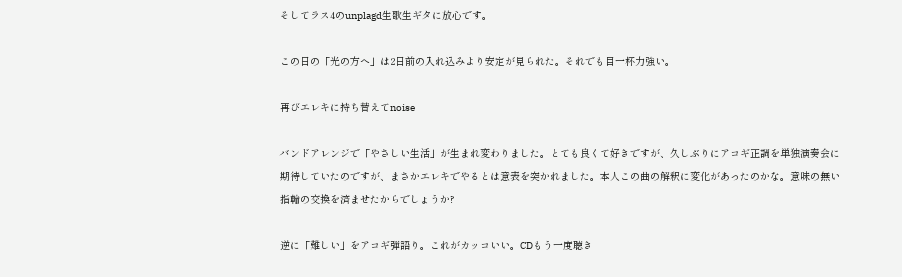そしてラス4のunplagd生歌生ギタに放心です。

この日の「光の方へ」は2日前の入れ込みより安定が見られた。それでも目一杯力強い。

再びエレキに持ち替えてnoise

バンドアレンジで「やさしい生活」が生まれ変わりました。とても良くて好きですが、久しぶりにアコギ正調を単独演奏会に期待していたのですが、まさかエレキでやるとは意表を突かれました。本人この曲の解釈に変化があったのかな。意味の無い指輪の交換を済ませたからでしょうか?

逆に「難しい」をアコギ弾語り。これがカッコいい。CDもう一度聴き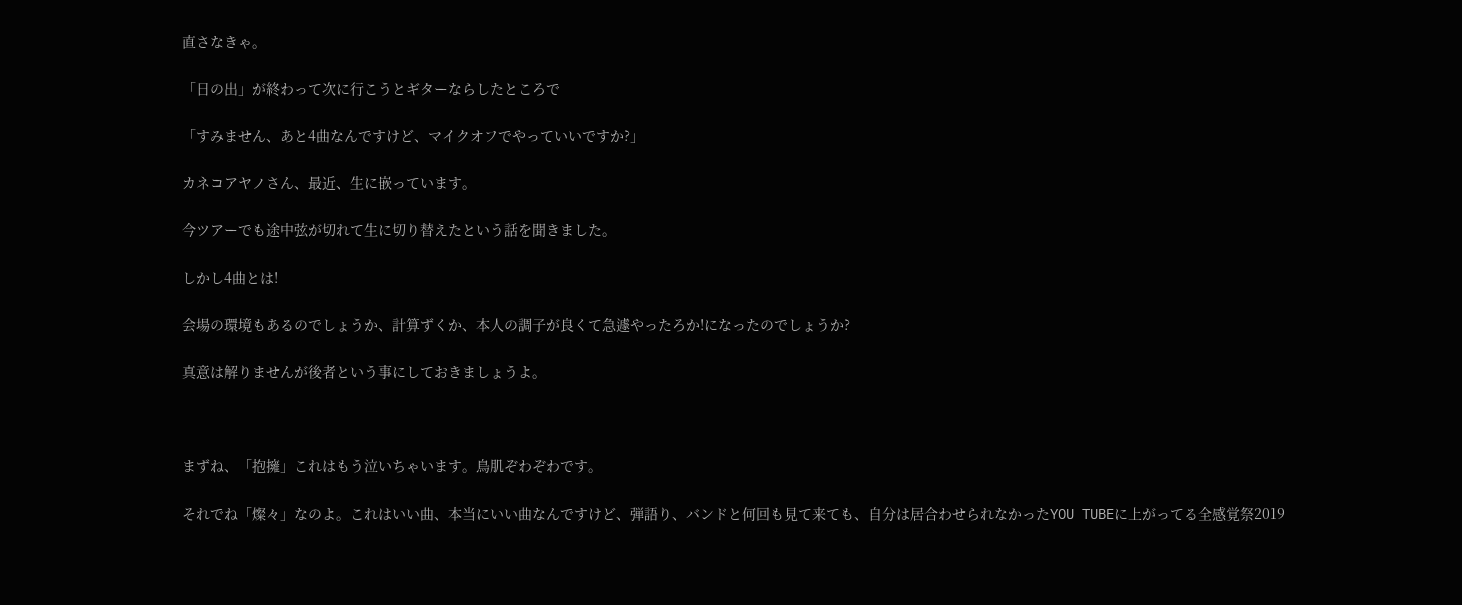直さなきゃ。

「日の出」が終わって次に行こうとギターならしたところで

「すみません、あと4曲なんですけど、マイクオフでやっていいですか?」

カネコアヤノさん、最近、生に嵌っています。

今ツアーでも途中弦が切れて生に切り替えたという話を聞きました。

しかし4曲とは!

会場の環境もあるのでしょうか、計算ずくか、本人の調子が良くて急遽やったろか!になったのでしょうか?

真意は解りませんが後者という事にしておきましょうよ。



まずね、「抱擁」これはもう泣いちゃいます。鳥肌ぞわぞわです。

それでね「燦々」なのよ。これはいい曲、本当にいい曲なんですけど、弾語り、バンドと何回も見て来ても、自分は居合わせられなかったYOU TUBEに上がってる全感覚祭2019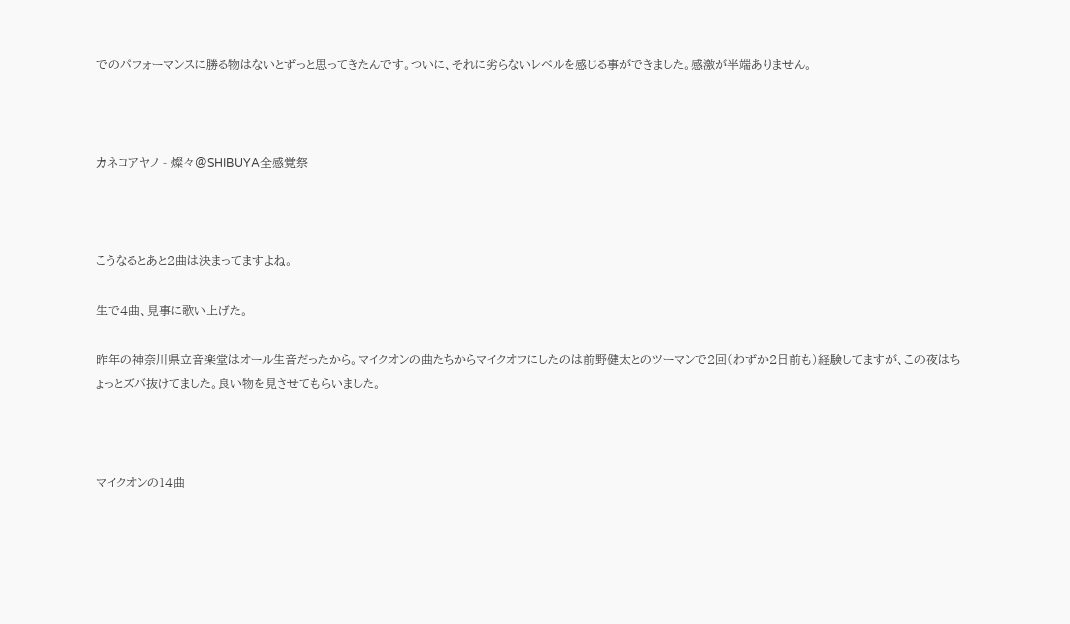でのパフォーマンスに勝る物はないとずっと思ってきたんです。ついに、それに劣らないレベルを感じる事ができました。感激が半端ありません。



カネコアヤノ - 燦々@SHIBUYA全感覚祭



こうなるとあと2曲は決まってますよね。

生で4曲、見事に歌い上げた。

昨年の神奈川県立音楽堂はオール生音だったから。マイクオンの曲たちからマイクオフにしたのは前野健太とのツーマンで2回(わずか2日前も)経験してますが、この夜はちょっとズバ抜けてました。良い物を見させてもらいました。



マイクオンの14曲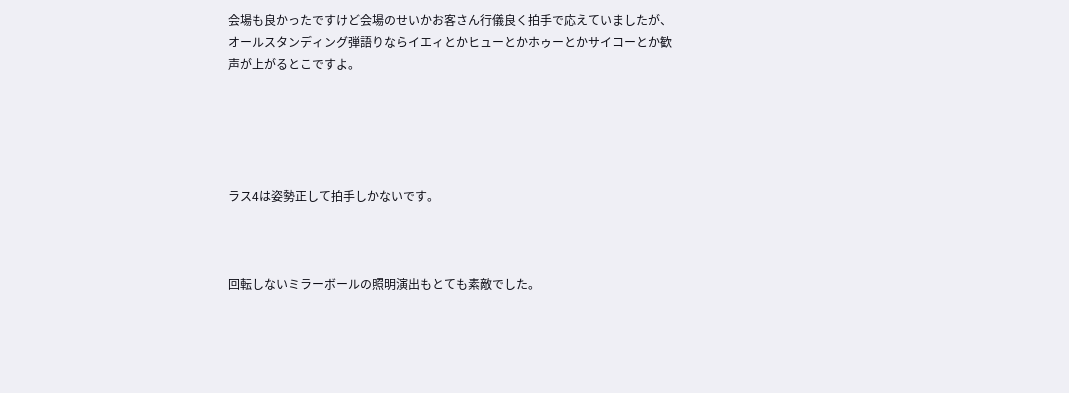会場も良かったですけど会場のせいかお客さん行儀良く拍手で応えていましたが、オールスタンディング弾語りならイエィとかヒューとかホゥーとかサイコーとか歓声が上がるとこですよ。





ラス4は姿勢正して拍手しかないです。



回転しないミラーボールの照明演出もとても素敵でした。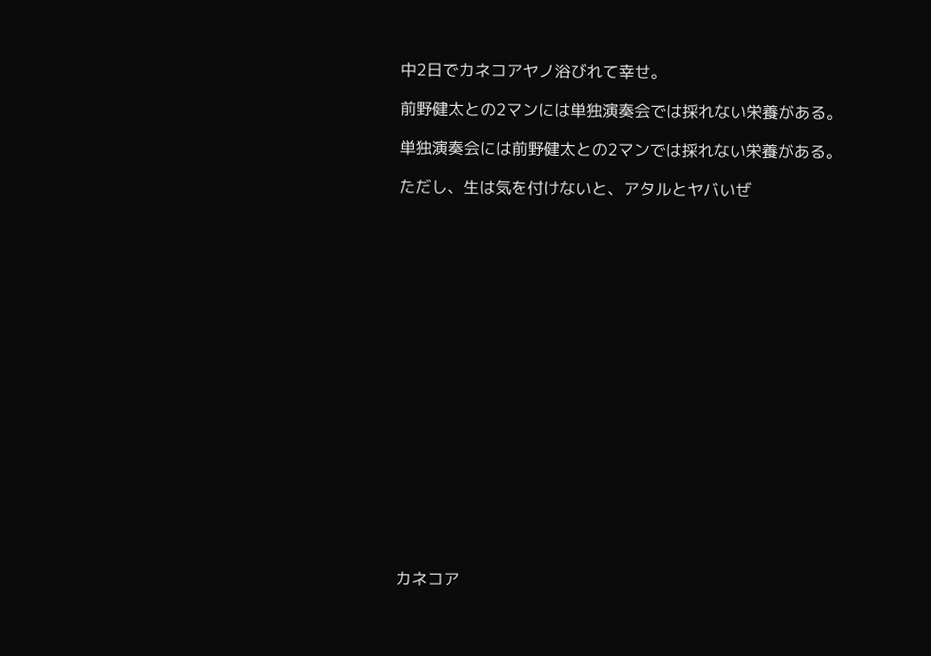中2日でカネコアヤノ浴びれて幸せ。

前野健太との2マンには単独演奏会では採れない栄養がある。

単独演奏会には前野健太との2マンでは採れない栄養がある。

ただし、生は気を付けないと、アタルとヤバいぜ



















カネコア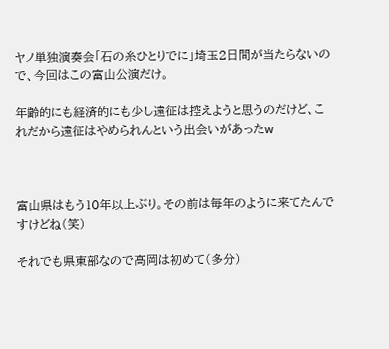ヤノ単独演奏会「石の糸ひとりでに」埼玉2日間が当たらないので、今回はこの富山公演だけ。

年齢的にも経済的にも少し遠征は控えようと思うのだけど、これだから遠征はやめられんという出会いがあったw



富山県はもう10年以上ぶり。その前は毎年のように来てたんですけどね(笑)

それでも県東部なので高岡は初めて(多分)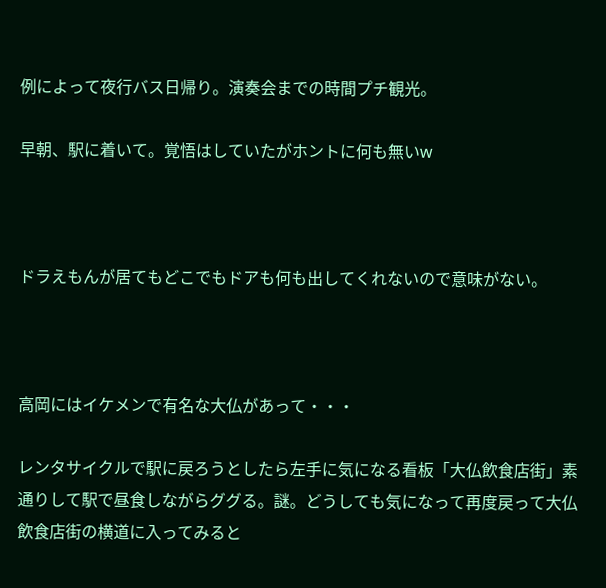例によって夜行バス日帰り。演奏会までの時間プチ観光。

早朝、駅に着いて。覚悟はしていたがホントに何も無いw



ドラえもんが居てもどこでもドアも何も出してくれないので意味がない。



高岡にはイケメンで有名な大仏があって・・・

レンタサイクルで駅に戻ろうとしたら左手に気になる看板「大仏飲食店街」素通りして駅で昼食しながらググる。謎。どうしても気になって再度戻って大仏飲食店街の横道に入ってみると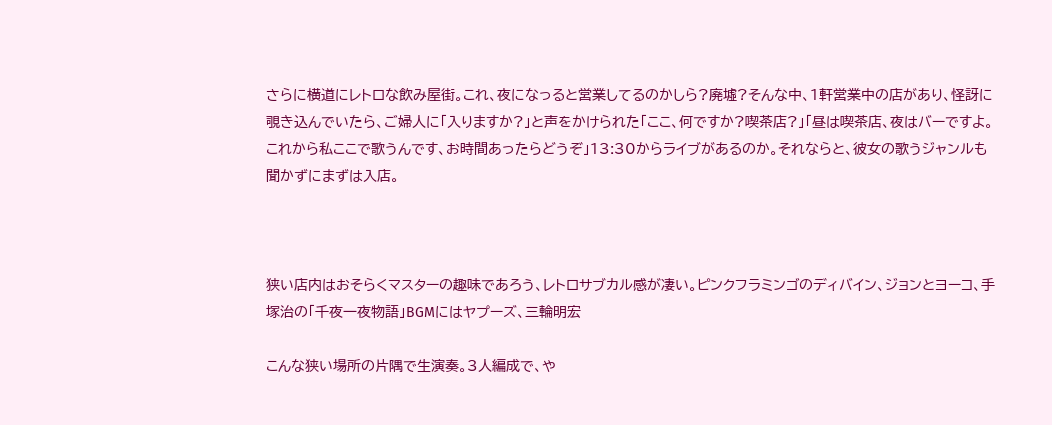さらに横道にレトロな飲み屋街。これ、夜になっると営業してるのかしら?廃墟?そんな中、1軒営業中の店があり、怪訝に覗き込んでいたら、ご婦人に「入りますか?」と声をかけられた「ここ、何ですか?喫茶店?」「昼は喫茶店、夜はバーですよ。これから私ここで歌うんです、お時間あったらどうぞ」13:30からライブがあるのか。それならと、彼女の歌うジャンルも聞かずにまずは入店。



狭い店内はおそらくマスターの趣味であろう、レトロサブカル感が凄い。ピンクフラミンゴのディバイン、ジョンとヨーコ、手塚治の「千夜一夜物語」BGMにはヤプーズ、三輪明宏

こんな狭い場所の片隅で生演奏。3人編成で、や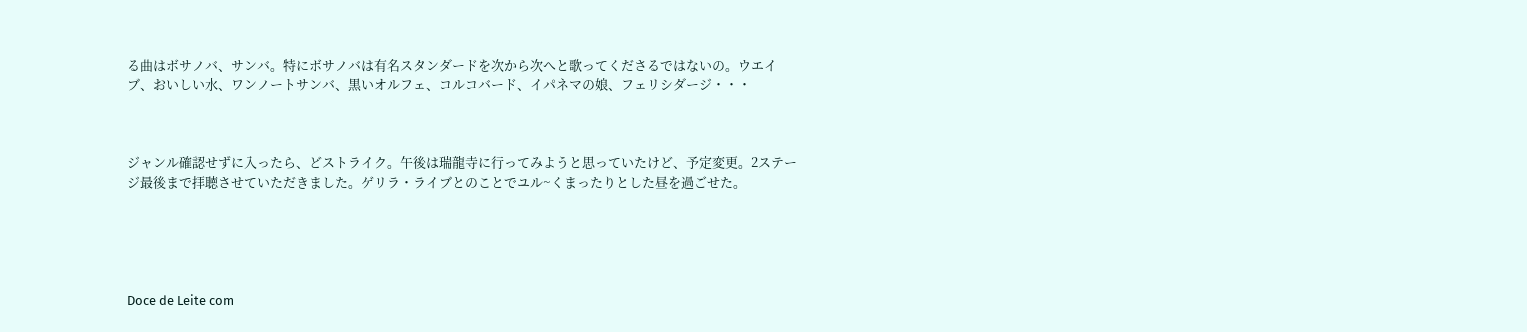る曲はボサノバ、サンバ。特にボサノバは有名スタンダードを次から次へと歌ってくださるではないの。ウエイブ、おいしい水、ワンノートサンバ、黒いオルフェ、コルコバード、イパネマの娘、フェリシダージ・・・



ジャンル確認せずに入ったら、どストライク。午後は瑞龍寺に行ってみようと思っていたけど、予定変更。2ステージ最後まで拝聴させていただきました。ゲリラ・ライブとのことでユル~くまったりとした昼を過ごせた。





Doce de Leite com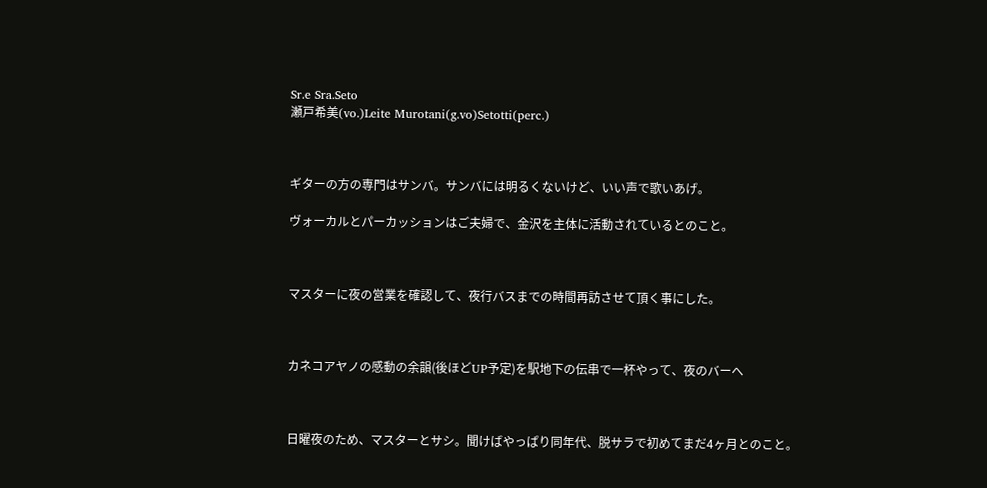Sr.e Sra.Seto
瀬戸希美(vo.)Leite Murotani(g.vo)Setotti(perc.)



ギターの方の専門はサンバ。サンバには明るくないけど、いい声で歌いあげ。

ヴォーカルとパーカッションはご夫婦で、金沢を主体に活動されているとのこと。



マスターに夜の営業を確認して、夜行バスまでの時間再訪させて頂く事にした。



カネコアヤノの感動の余韻(後ほどUP予定)を駅地下の伝串で一杯やって、夜のバーへ



日曜夜のため、マスターとサシ。聞けばやっぱり同年代、脱サラで初めてまだ4ヶ月とのこと。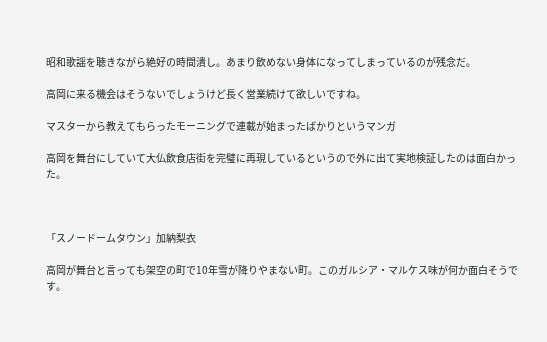昭和歌謡を聴きながら絶好の時間潰し。あまり飲めない身体になってしまっているのが残念だ。

高岡に来る機会はそうないでしょうけど長く営業続けて欲しいですね。

マスターから教えてもらったモーニングで連載が始まったばかりというマンガ

高岡を舞台にしていて大仏飲食店街を完璧に再現しているというので外に出て実地検証したのは面白かった。



「スノードームタウン」加納梨衣

高岡が舞台と言っても架空の町で10年雪が降りやまない町。このガルシア・マルケス味が何か面白そうです。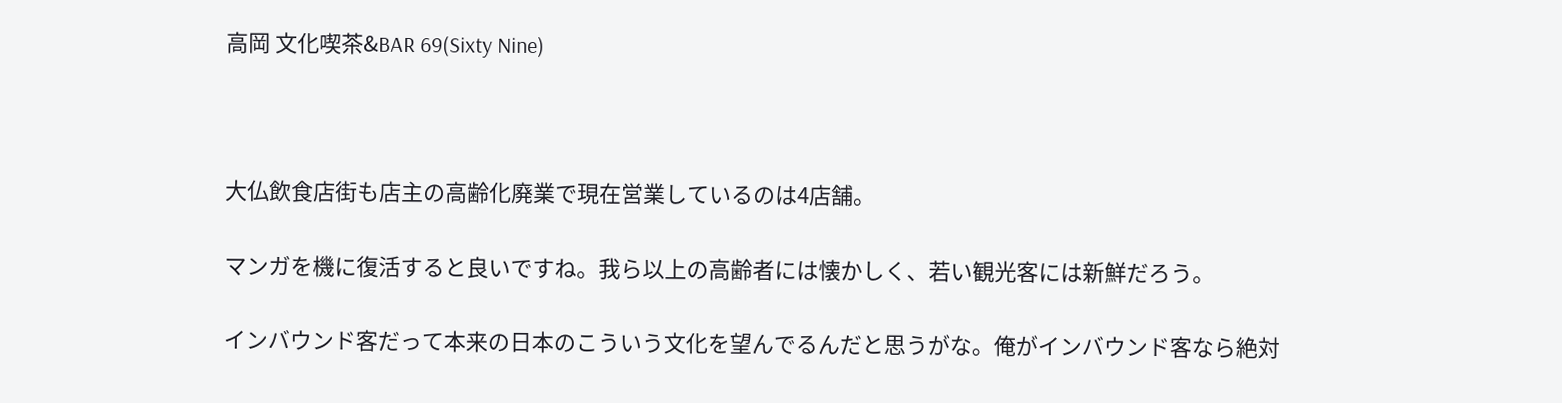高岡 文化喫茶&BAR 69(Sixty Nine)



大仏飲食店街も店主の高齢化廃業で現在営業しているのは4店舗。

マンガを機に復活すると良いですね。我ら以上の高齢者には懐かしく、若い観光客には新鮮だろう。

インバウンド客だって本来の日本のこういう文化を望んでるんだと思うがな。俺がインバウンド客なら絶対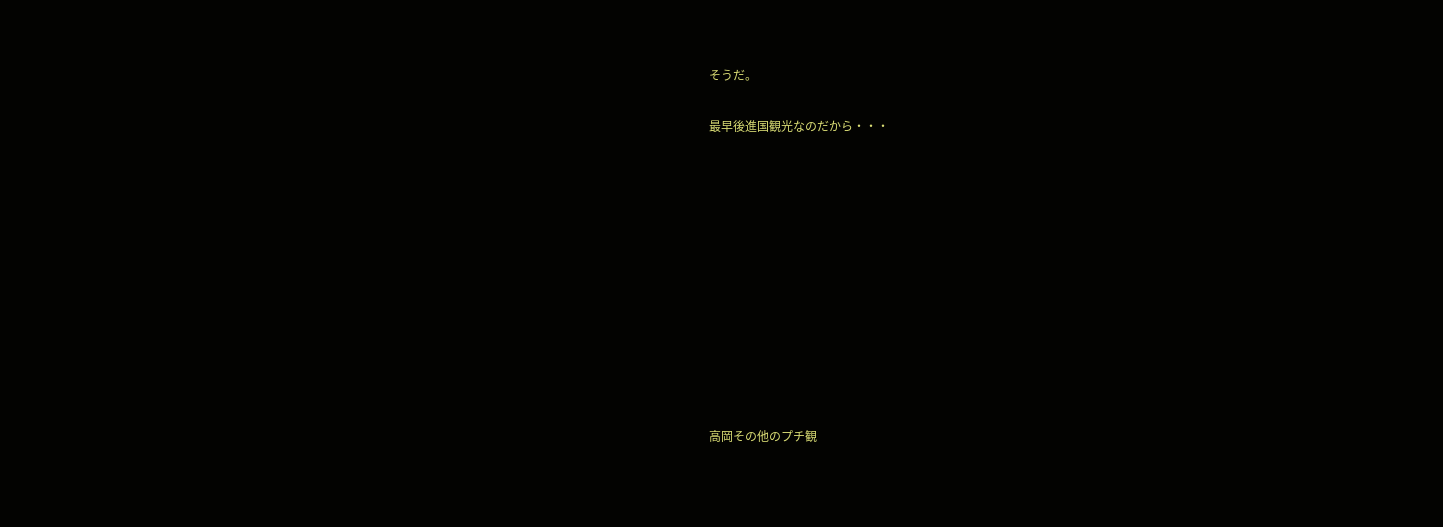そうだ。

最早後進国観光なのだから・・・











高岡その他のプチ観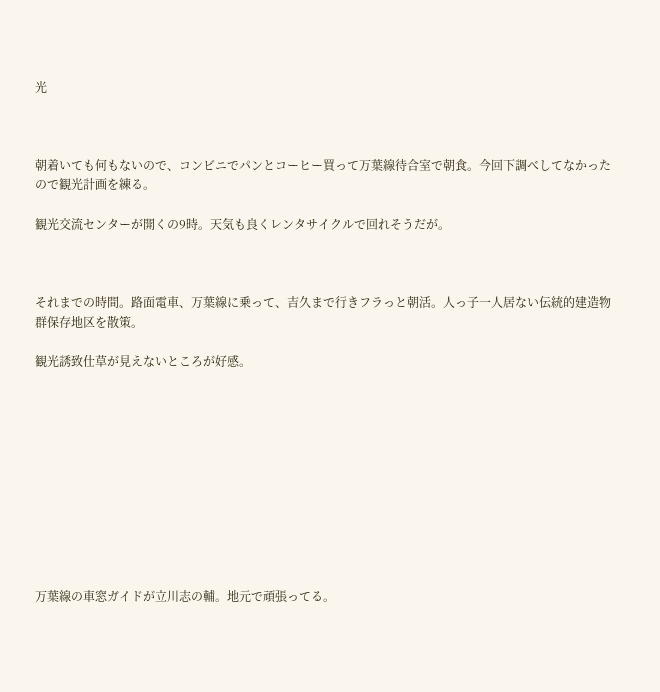光



朝着いても何もないので、コンビニでパンとコーヒー買って万葉線待合室で朝食。今回下調べしてなかったので観光計画を練る。

観光交流センターが開くの9時。天気も良くレンタサイクルで回れそうだが。



それまでの時間。路面電車、万葉線に乗って、吉久まで行きフラっと朝活。人っ子一人居ない伝統的建造物群保存地区を散策。

観光誘致仕草が見えないところが好感。











万葉線の車窓ガイドが立川志の輔。地元で頑張ってる。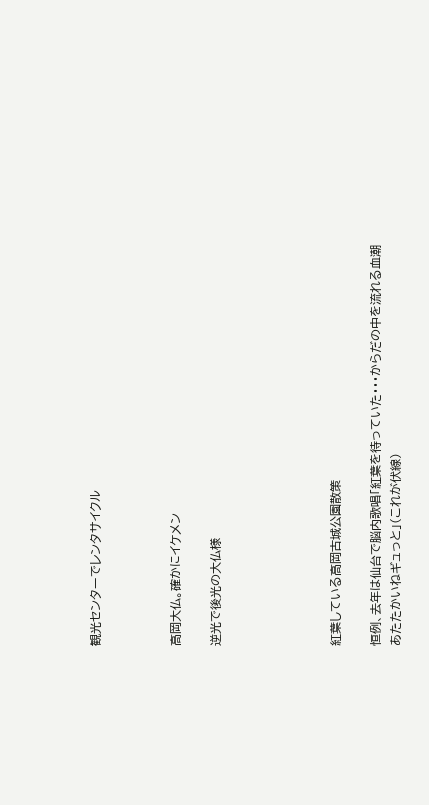観光センターでレンタサイクル



高岡大仏。確かにイケメン

逆光で後光の大仏様





紅葉している高岡古城公園散策

恒例、去年は仙台で脳内歌唱「紅葉を待っていた・・・からだの中を流れる血潮あたたかいねギュっと」(これが伏線)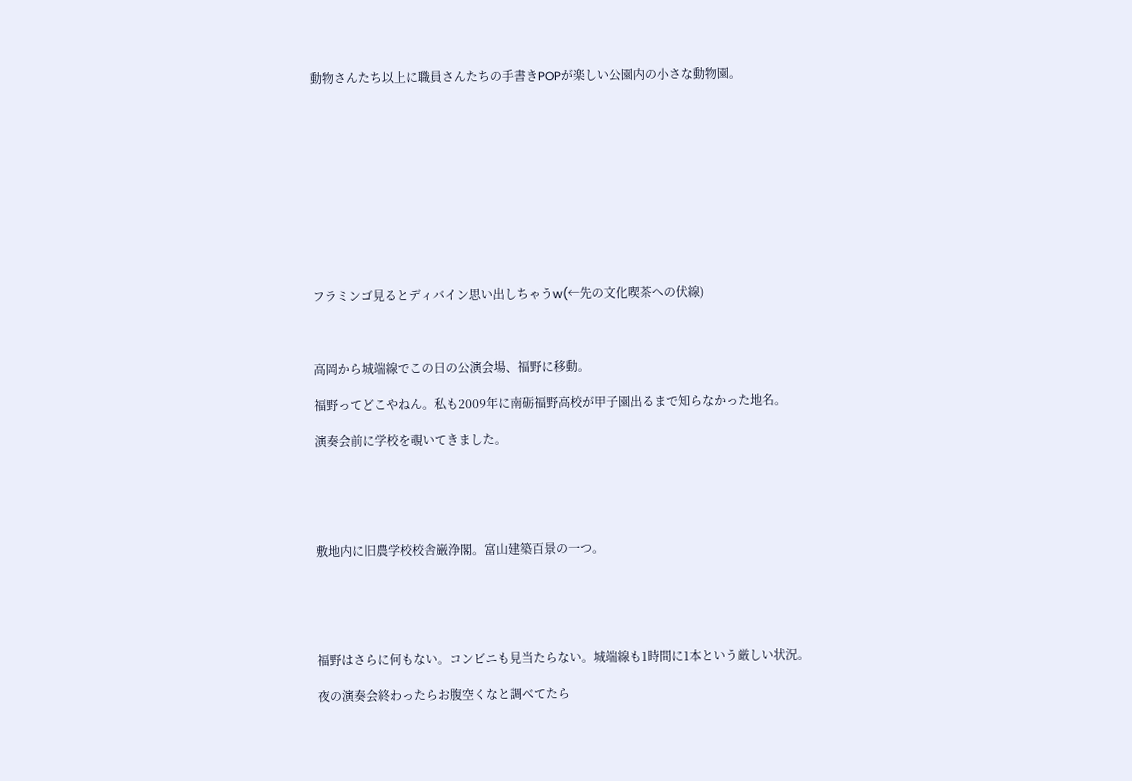動物さんたち以上に職員さんたちの手書きPOPが楽しい公園内の小さな動物園。











フラミンゴ見るとディバイン思い出しちゃうw(←先の文化喫茶への伏線)



高岡から城端線でこの日の公演会場、福野に移動。

福野ってどこやねん。私も2009年に南砺福野高校が甲子園出るまで知らなかった地名。

演奏会前に学校を覗いてきました。





敷地内に旧農学校校舎巌浄閣。富山建築百景の一つ。





福野はさらに何もない。コンビニも見当たらない。城端線も1時間に1本という厳しい状況。

夜の演奏会終わったらお腹空くなと調べてたら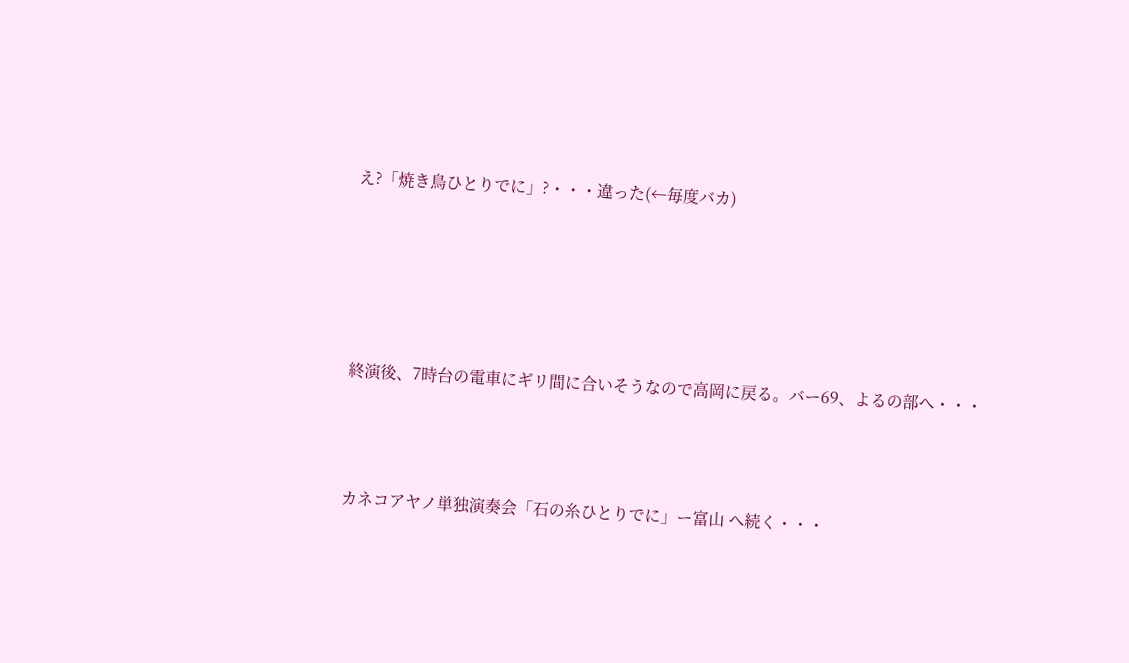え?「焼き鳥ひとりでに」?・・・違った(←毎度バカ)





終演後、7時台の電車にギリ間に合いそうなので高岡に戻る。バー69、よるの部へ・・・



カネコアヤノ単独演奏会「石の糸ひとりでに」ー富山 へ続く・・・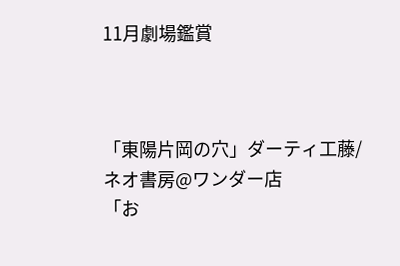11月劇場鑑賞



「東陽片岡の穴」ダーティ工藤/ネオ書房@ワンダー店
「お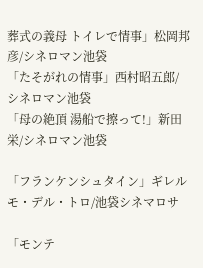葬式の義母 トイレで情事」松岡邦彦/シネロマン池袋
「たそがれの情事」西村昭五郎/シネロマン池袋
「母の絶頂 湯船で擦って!」新田栄/シネロマン池袋

「フランケンシュタイン」ギレルモ・デル・トロ/池袋シネマロサ

「モンテ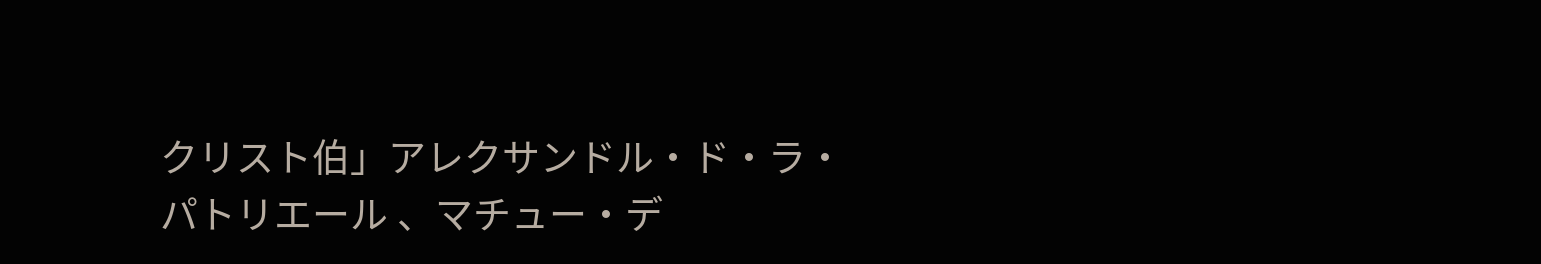クリスト伯」アレクサンドル・ド・ラ・パトリエール 、マチュー・デ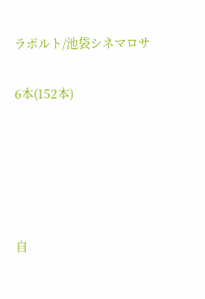ラポルト/池袋シネマロサ

6本(152本)





自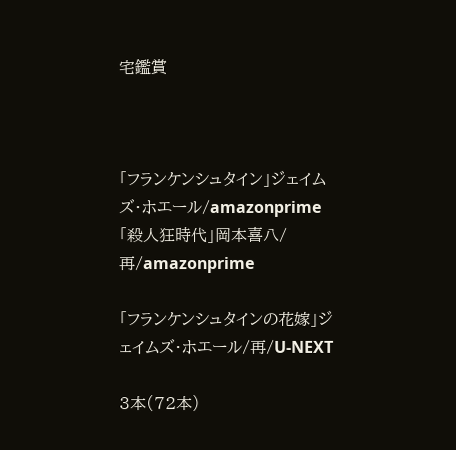宅鑑賞



「フランケンシュタイン」ジェイムズ・ホエール/amazonprime
「殺人狂時代」岡本喜八/再/amazonprime

「フランケンシュタインの花嫁」ジェイムズ・ホエール/再/U-NEXT

3本(72本)